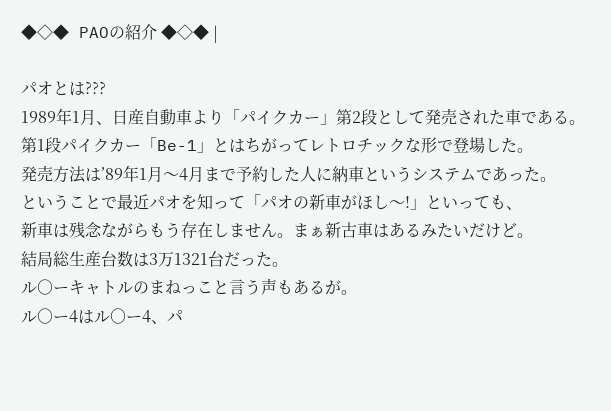◆◇◆ PAOの紹介 ◆◇◆ |

パオとは???
1989年1月、日産自動車より「パイクカー」第2段として発売された車である。
第1段パイクカー「Be-1」とはちがってレトロチックな形で登場した。
発売方法は’89年1月〜4月まで予約した人に納車というシステムであった。
ということで最近パオを知って「パオの新車がほし〜!」といっても、
新車は残念ながらもう存在しません。まぁ新古車はあるみたいだけど。
結局総生産台数は3万1321台だった。
ル○ーキャトルのまねっこと言う声もあるが。
ル○ー4はル○ー4、パ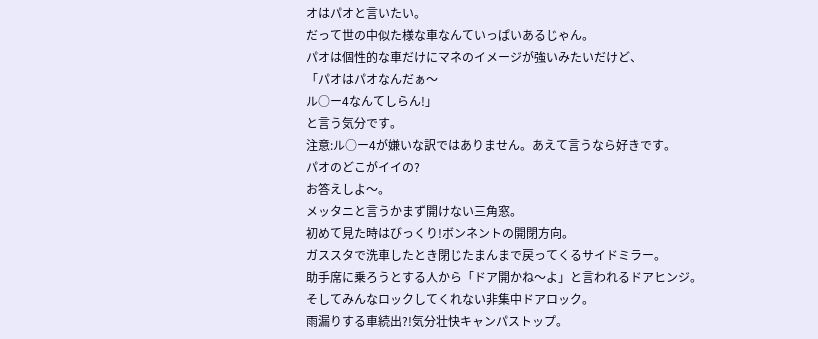オはパオと言いたい。
だって世の中似た様な車なんていっぱいあるじゃん。
パオは個性的な車だけにマネのイメージが強いみたいだけど、
「パオはパオなんだぁ〜
ル○ー4なんてしらん!」
と言う気分です。
注意:ル○ー4が嫌いな訳ではありません。あえて言うなら好きです。
パオのどこがイイの?
お答えしよ〜。
メッタニと言うかまず開けない三角窓。
初めて見た時はびっくり!ボンネントの開閉方向。
ガススタで洗車したとき閉じたまんまで戻ってくるサイドミラー。
助手席に乗ろうとする人から「ドア開かね〜よ」と言われるドアヒンジ。
そしてみんなロックしてくれない非集中ドアロック。
雨漏りする車続出?!気分壮快キャンパストップ。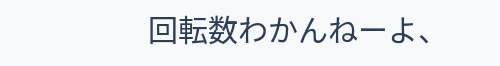回転数わかんねーよ、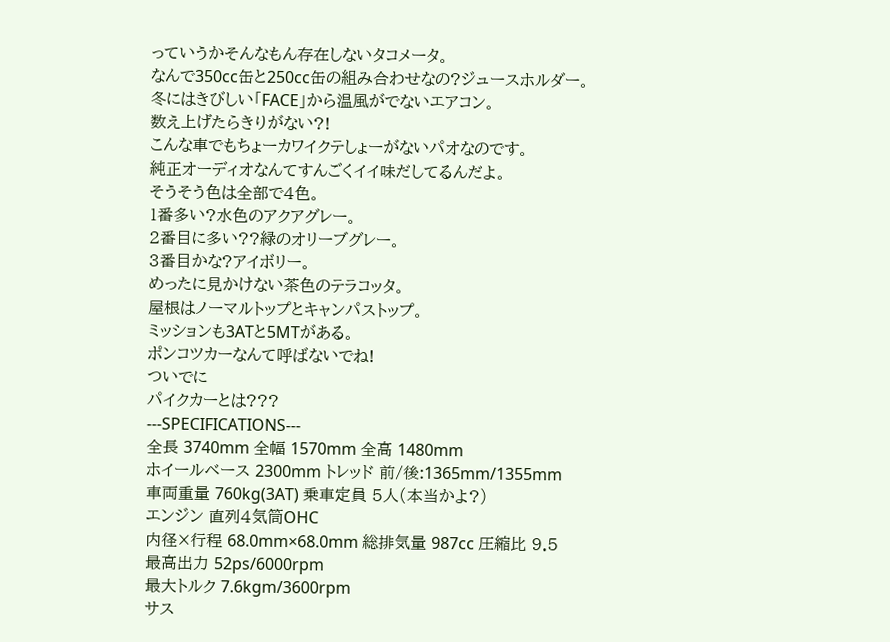っていうかそんなもん存在しないタコメータ。
なんで350cc缶と250cc缶の組み合わせなの?ジュースホルダー。
冬にはきびしい「FACE」から温風がでないエアコン。
数え上げたらきりがない?!
こんな車でもちょーカワイクテしょーがないパオなのです。
純正オーディオなんてすんごくイイ味だしてるんだよ。
そうそう色は全部で4色。
1番多い?水色のアクアグレー。
2番目に多い??緑のオリーブグレー。
3番目かな?アイボリー。
めったに見かけない茶色のテラコッタ。
屋根はノーマルトップとキャンパストップ。
ミッションも3ATと5MTがある。
ポンコツカーなんて呼ばないでね!
ついでに
パイクカーとは???
---SPECIFICATIONS---
全長 3740mm 全幅 1570mm 全高 1480mm
ホイールベース 2300mm トレッド 前/後:1365mm/1355mm
車両重量 760kg(3AT) 乗車定員 5人(本当かよ?)
エンジン 直列4気筒OHC
内径×行程 68.0mm×68.0mm 総排気量 987cc 圧縮比 9.5
最高出力 52ps/6000rpm
最大トルク 7.6kgm/3600rpm
サス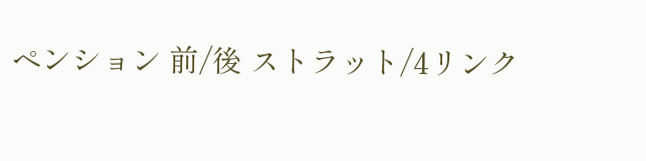ペンション 前/後 ストラット/4リンク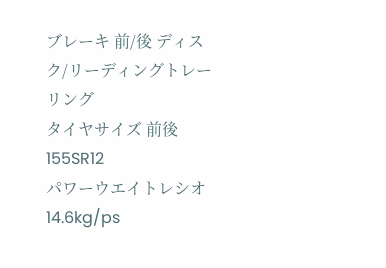ブレーキ 前/後 ディスク/リーディングトレーリング
タイヤサイズ 前後 155SR12
パワーウエイトレシオ 14.6kg/ps